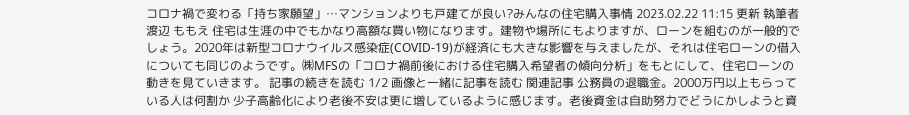コロナ禍で変わる「持ち家願望」…マンションよりも戸建てが良い?みんなの住宅購入事情 2023.02.22 11:15 更新 執筆者渡辺 ももえ 住宅は生涯の中でもかなり高額な買い物になります。建物や場所にもよりますが、ローンを組むのが一般的でしょう。2020年は新型コロナウイルス感染症(COVID-19)が経済にも大きな影響を与えましたが、それは住宅ローンの借入についても同じのようです。㈱MFSの「コロナ禍前後における住宅購入希望者の傾向分析」をもとにして、住宅ローンの動きを見ていきます。 記事の続きを読む 1/2 画像と一緒に記事を読む 関連記事 公務員の退職金。2000万円以上もらっている人は何割か 少子高齢化により老後不安は更に増しているように感じます。老後資金は自助努力でどうにかしようと資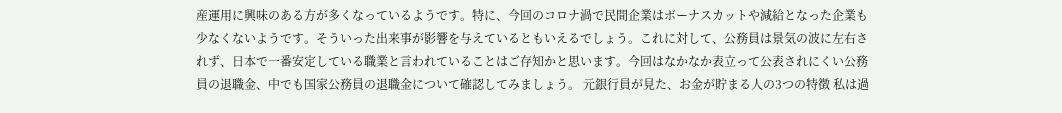産運用に興味のある方が多くなっているようです。特に、今回のコロナ渦で民間企業はボーナスカットや減給となった企業も少なくないようです。そういった出来事が影響を与えているともいえるでしょう。これに対して、公務員は景気の波に左右されず、日本で一番安定している職業と言われていることはご存知かと思います。今回はなかなか表立って公表されにくい公務員の退職金、中でも国家公務員の退職金について確認してみましょう。 元銀行員が見た、お金が貯まる人の3つの特徴 私は過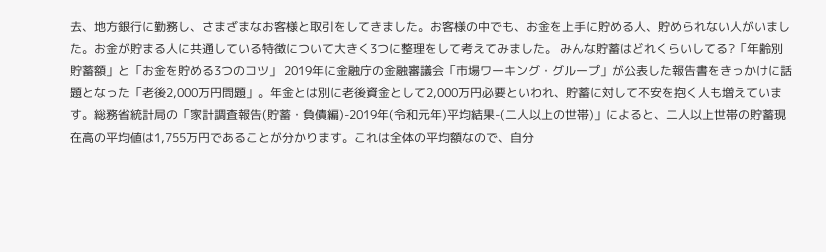去、地方銀行に勤務し、さまざまなお客様と取引をしてきました。お客様の中でも、お金を上手に貯める人、貯められない人がいました。お金が貯まる人に共通している特徴について大きく3つに整理をして考えてみました。 みんな貯蓄はどれくらいしてる?「年齢別貯蓄額」と「お金を貯める3つのコツ」 2019年に金融庁の金融審議会「市場ワーキング・グループ」が公表した報告書をきっかけに話題となった「老後2,000万円問題」。年金とは別に老後資金として2,000万円必要といわれ、貯蓄に対して不安を抱く人も増えています。総務省統計局の「家計調査報告(貯蓄・負債編)-2019年(令和元年)平均結果-(二人以上の世帯)」によると、二人以上世帯の貯蓄現在高の平均値は1,755万円であることが分かります。これは全体の平均額なので、自分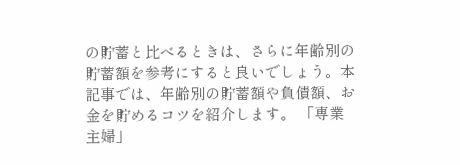の貯蓄と比べるときは、さらに年齢別の貯蓄額を参考にすると良いでしょう。本記事では、年齢別の貯蓄額や負債額、お金を貯めるコツを紹介します。 「専業主婦」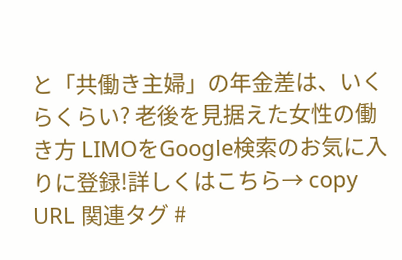と「共働き主婦」の年金差は、いくらくらい? 老後を見据えた女性の働き方 LIMOをGoogle検索のお気に入りに登録!詳しくはこちら→ copy URL 関連タグ #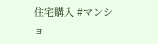住宅購入 #マンショ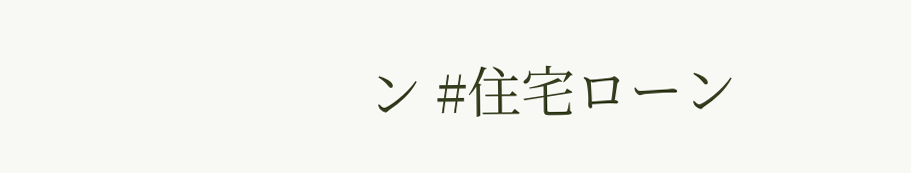ン #住宅ローン